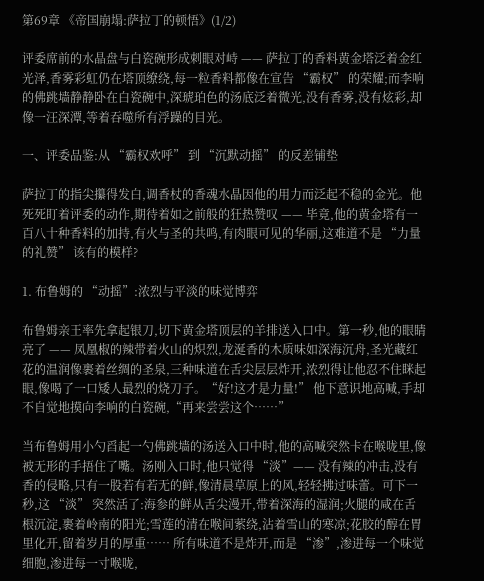第69章 《帝国崩塌:萨拉丁的顿悟》(1/2)

评委席前的水晶盘与白瓷碗形成刺眼对峙 —— 萨拉丁的香料黄金塔泛着金红光泽,香雾彩虹仍在塔顶缭绕,每一粒香料都像在宣告 “霸权” 的荣耀;而李响的佛跳墙静静卧在白瓷碗中,深琥珀色的汤底泛着微光,没有香雾,没有炫彩,却像一汪深潭,等着吞噬所有浮躁的目光。

一、评委品鉴:从 “霸权欢呼” 到 “沉默动摇” 的反差铺垫

萨拉丁的指尖攥得发白,调香杖的香魂水晶因他的用力而泛起不稳的金光。他死死盯着评委的动作,期待着如之前般的狂热赞叹 —— 毕竟,他的黄金塔有一百八十种香料的加持,有火与圣的共鸣,有肉眼可见的华丽,这难道不是 “力量的礼赞” 该有的模样?

1. 布鲁姆的 “动摇”:浓烈与平淡的味觉博弈

布鲁姆亲王率先拿起银刀,切下黄金塔顶层的羊排送入口中。第一秒,他的眼睛亮了 —— 凤凰椒的辣带着火山的炽烈,龙涎香的木质味如深海沉舟,圣光藏红花的温润像裹着丝绸的圣泉,三种味道在舌尖层层炸开,浓烈得让他忍不住眯起眼,像喝了一口矮人最烈的烧刀子。“好!这才是力量!” 他下意识地高喊,手却不自觉地摸向李响的白瓷碗,“再来尝尝这个……”

当布鲁姆用小勺舀起一勺佛跳墙的汤送入口中时,他的高喊突然卡在喉咙里,像被无形的手捂住了嘴。汤刚入口时,他只觉得 “淡”—— 没有辣的冲击,没有香的侵略,只有一股若有若无的鲜,像清晨草原上的风,轻轻拂过味蕾。可下一秒,这 “淡” 突然活了:海参的鲜从舌尖漫开,带着深海的湿润;火腿的咸在舌根沉淀,裹着岭南的阳光;雪莲的清在喉间萦绕,沾着雪山的寒凉;花胶的醇在胃里化开,留着岁月的厚重…… 所有味道不是炸开,而是 “渗”,渗进每一个味觉细胞,渗进每一寸喉咙,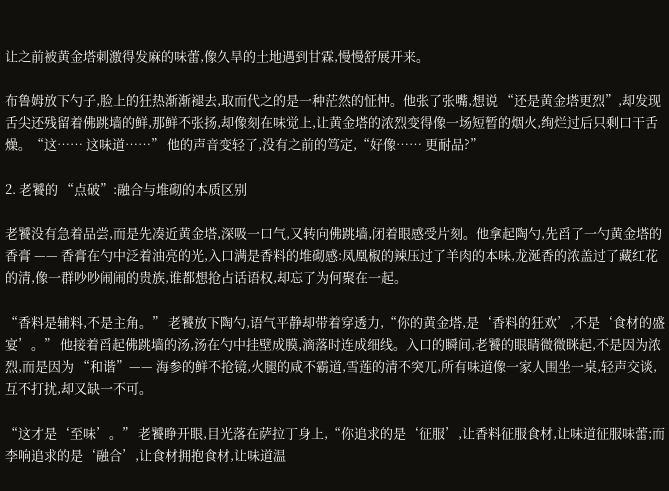让之前被黄金塔刺激得发麻的味蕾,像久旱的土地遇到甘霖,慢慢舒展开来。

布鲁姆放下勺子,脸上的狂热渐渐褪去,取而代之的是一种茫然的怔忡。他张了张嘴,想说 “还是黄金塔更烈”,却发现舌尖还残留着佛跳墙的鲜,那鲜不张扬,却像刻在味觉上,让黄金塔的浓烈变得像一场短暂的烟火,绚烂过后只剩口干舌燥。“这…… 这味道……” 他的声音变轻了,没有之前的笃定,“好像…… 更耐品?”

2. 老饕的 “点破”:融合与堆砌的本质区别

老饕没有急着品尝,而是先凑近黄金塔,深吸一口气,又转向佛跳墙,闭着眼感受片刻。他拿起陶勺,先舀了一勺黄金塔的香膏 —— 香膏在勺中泛着油亮的光,入口满是香料的堆砌感:凤凰椒的辣压过了羊肉的本味,龙涎香的浓盖过了藏红花的清,像一群吵吵闹闹的贵族,谁都想抢占话语权,却忘了为何聚在一起。

“香料是辅料,不是主角。” 老饕放下陶勺,语气平静却带着穿透力,“你的黄金塔,是‘香料的狂欢’,不是‘食材的盛宴’。” 他接着舀起佛跳墙的汤,汤在勺中挂壁成膜,滴落时连成细线。入口的瞬间,老饕的眼睛微微眯起,不是因为浓烈,而是因为 “和谐”—— 海参的鲜不抢镜,火腿的咸不霸道,雪莲的清不突兀,所有味道像一家人围坐一桌,轻声交谈,互不打扰,却又缺一不可。

“这才是‘至味’。” 老饕睁开眼,目光落在萨拉丁身上,“你追求的是‘征服’,让香料征服食材,让味道征服味蕾;而李响追求的是‘融合’,让食材拥抱食材,让味道温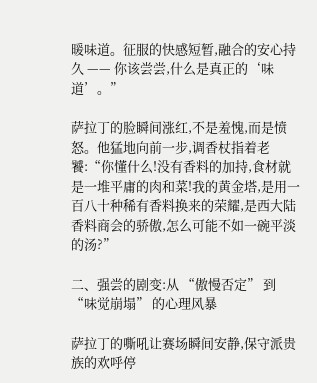暖味道。征服的快感短暂,融合的安心持久 —— 你该尝尝,什么是真正的‘味道’。”

萨拉丁的脸瞬间涨红,不是羞愧,而是愤怒。他猛地向前一步,调香杖指着老饕:“你懂什么!没有香料的加持,食材就是一堆平庸的肉和菜!我的黄金塔,是用一百八十种稀有香料换来的荣耀,是西大陆香料商会的骄傲,怎么可能不如一碗平淡的汤?”

二、强尝的剧变:从 “傲慢否定” 到 “味觉崩塌” 的心理风暴

萨拉丁的嘶吼让赛场瞬间安静,保守派贵族的欢呼停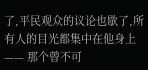了,平民观众的议论也歇了,所有人的目光都集中在他身上 —— 那个曾不可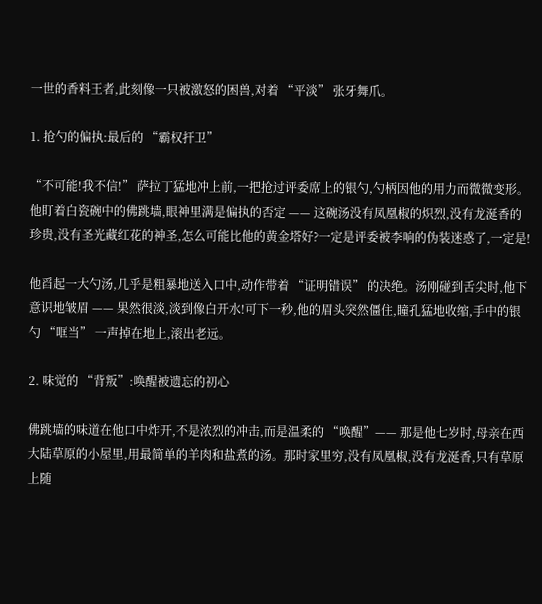一世的香料王者,此刻像一只被激怒的困兽,对着 “平淡” 张牙舞爪。

1. 抢勺的偏执:最后的 “霸权扞卫”

“不可能!我不信!” 萨拉丁猛地冲上前,一把抢过评委席上的银勺,勺柄因他的用力而微微变形。他盯着白瓷碗中的佛跳墙,眼神里满是偏执的否定 —— 这碗汤没有凤凰椒的炽烈,没有龙涎香的珍贵,没有圣光藏红花的神圣,怎么可能比他的黄金塔好?一定是评委被李响的伪装迷惑了,一定是!

他舀起一大勺汤,几乎是粗暴地送入口中,动作带着 “证明错误” 的决绝。汤刚碰到舌尖时,他下意识地皱眉 —— 果然很淡,淡到像白开水!可下一秒,他的眉头突然僵住,瞳孔猛地收缩,手中的银勺 “哐当” 一声掉在地上,滚出老远。

2. 味觉的 “背叛”:唤醒被遗忘的初心

佛跳墙的味道在他口中炸开,不是浓烈的冲击,而是温柔的 “唤醒”—— 那是他七岁时,母亲在西大陆草原的小屋里,用最简单的羊肉和盐煮的汤。那时家里穷,没有凤凰椒,没有龙涎香,只有草原上随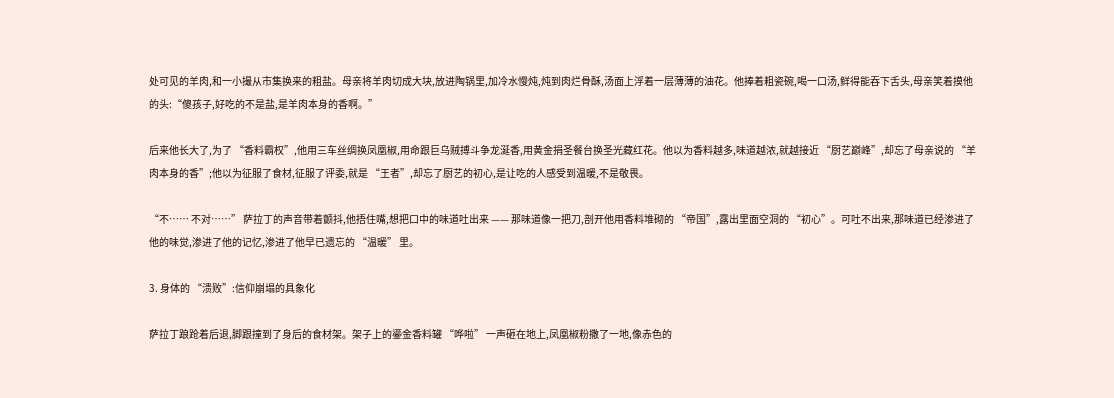处可见的羊肉,和一小撮从市集换来的粗盐。母亲将羊肉切成大块,放进陶锅里,加冷水慢炖,炖到肉烂骨酥,汤面上浮着一层薄薄的油花。他捧着粗瓷碗,喝一口汤,鲜得能吞下舌头,母亲笑着摸他的头:“傻孩子,好吃的不是盐,是羊肉本身的香啊。”

后来他长大了,为了 “香料霸权”,他用三车丝绸换凤凰椒,用命跟巨乌贼搏斗争龙涎香,用黄金捐圣餐台换圣光藏红花。他以为香料越多,味道越浓,就越接近 “厨艺巅峰”,却忘了母亲说的 “羊肉本身的香”;他以为征服了食材,征服了评委,就是 “王者”,却忘了厨艺的初心,是让吃的人感受到温暖,不是敬畏。

“不…… 不对……” 萨拉丁的声音带着颤抖,他捂住嘴,想把口中的味道吐出来 —— 那味道像一把刀,剖开他用香料堆砌的 “帝国”,露出里面空洞的 “初心”。可吐不出来,那味道已经渗进了他的味觉,渗进了他的记忆,渗进了他早已遗忘的 “温暖” 里。

3. 身体的 “溃败”:信仰崩塌的具象化

萨拉丁踉跄着后退,脚跟撞到了身后的食材架。架子上的鎏金香料罐 “哗啦” 一声砸在地上,凤凰椒粉撒了一地,像赤色的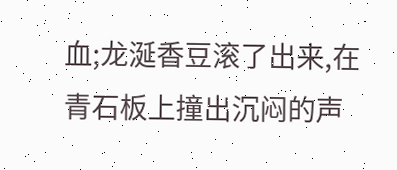血;龙涎香豆滚了出来,在青石板上撞出沉闷的声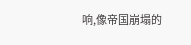响,像帝国崩塌的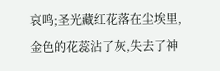哀鸣;圣光藏红花落在尘埃里,金色的花蕊沾了灰,失去了神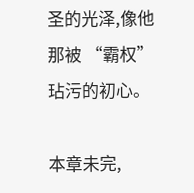圣的光泽,像他那被 “霸权” 玷污的初心。

本章未完,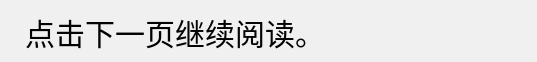点击下一页继续阅读。